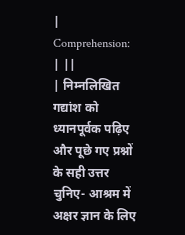| Comprehension: | ||
| निम्नलिखित गद्यांश को ध्यानपूर्वक पढ़िए और पूछे गए प्रश्नों के सही उत्तर चुनिए- आश्रम में अक्षर ज्ञान के लिए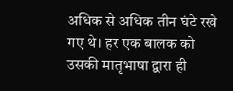अधिक से अधिक तीन घंटे रखे गए थे। हर एक बालक को उसकी मातृभाषा द्वारा ही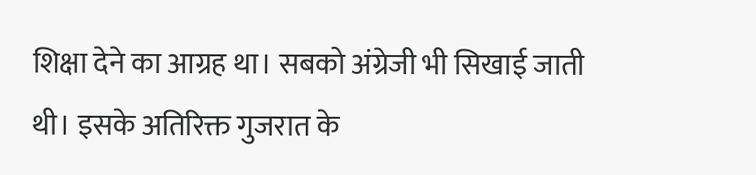शिक्षा देने का आग्रह था। सबको अंग्रेजी भी सिखाई जाती थी। इसके अतिरिक्त गुजरात के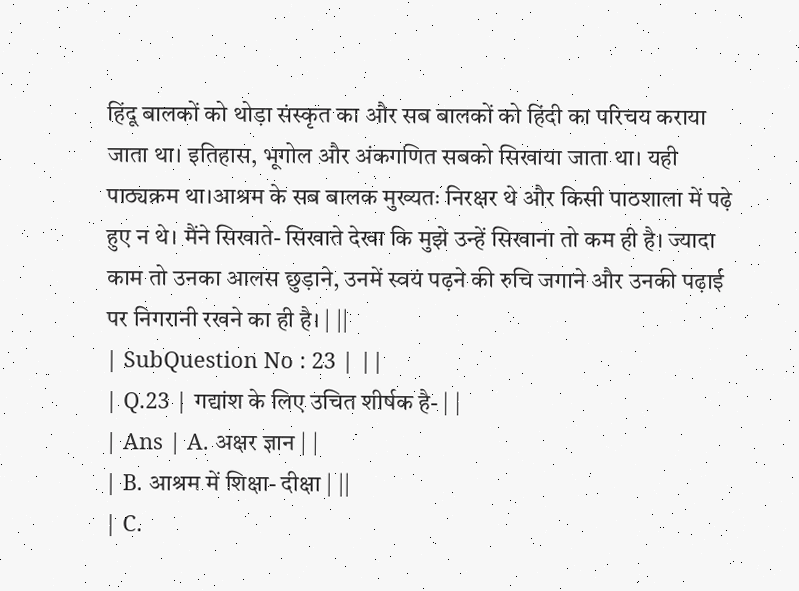हिंदू बालकों को थोड़ा संस्कृत का और सब बालकों को हिंदी का परिचय कराया जाता था। इतिहास, भूगोल और अंकगणित सबको सिखाया जाता था। यही पाठ्यक्रम था।आश्रम के सब बालक मुख्यतः निरक्षर थे और किसी पाठशाला में पढ़े हुए न थे। मैंने सिखाते- सिखाते देखा कि मुझे उन्हें सिखाना तो कम ही है। ज्यादा काम तो उनका आलस छुड़ाने, उनमें स्वयं पढ़ने की रुचि जगाने और उनकी पढ़ाई पर निगरानी रखने का ही है। | ||
| SubQuestion No : 23 | ||
| Q.23 | गद्यांश के लिए उचित शीर्षक है- | |
| Ans | A. अक्षर ज्ञान | |
| B. आश्रम में शिक्षा- दीक्षा | ||
| C.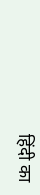हिंदी का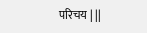परिचय | ||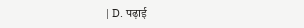| D. पढ़ाई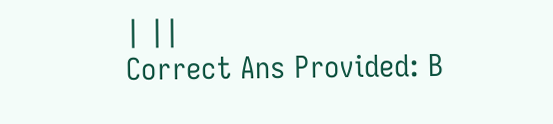| ||
Correct Ans Provided: B